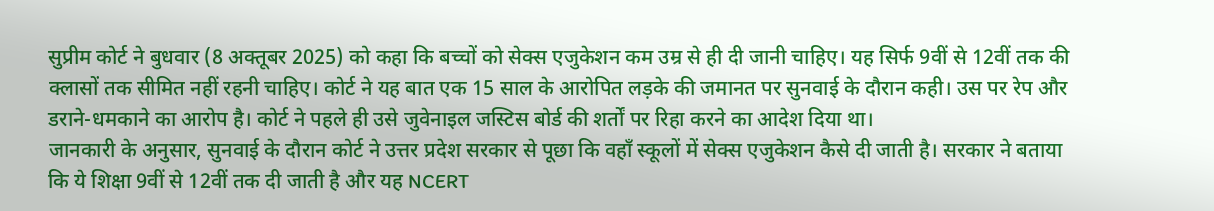सुप्रीम कोर्ट ने बुधवार (8 अक्तूबर 2025) को कहा कि बच्चों को सेक्स एजुकेशन कम उम्र से ही दी जानी चाहिए। यह सिर्फ 9वीं से 12वीं तक की क्लासों तक सीमित नहीं रहनी चाहिए। कोर्ट ने यह बात एक 15 साल के आरोपित लड़के की जमानत पर सुनवाई के दौरान कही। उस पर रेप और डराने-धमकाने का आरोप है। कोर्ट ने पहले ही उसे जुवेनाइल जस्टिस बोर्ड की शर्तों पर रिहा करने का आदेश दिया था।
जानकारी के अनुसार, सुनवाई के दौरान कोर्ट ने उत्तर प्रदेश सरकार से पूछा कि वहाँ स्कूलों में सेक्स एजुकेशन कैसे दी जाती है। सरकार ने बताया कि ये शिक्षा 9वीं से 12वीं तक दी जाती है और यह NCERT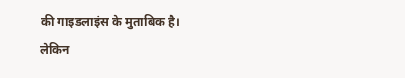की गाइडलाइंस के मुताबिक है।
लेकिन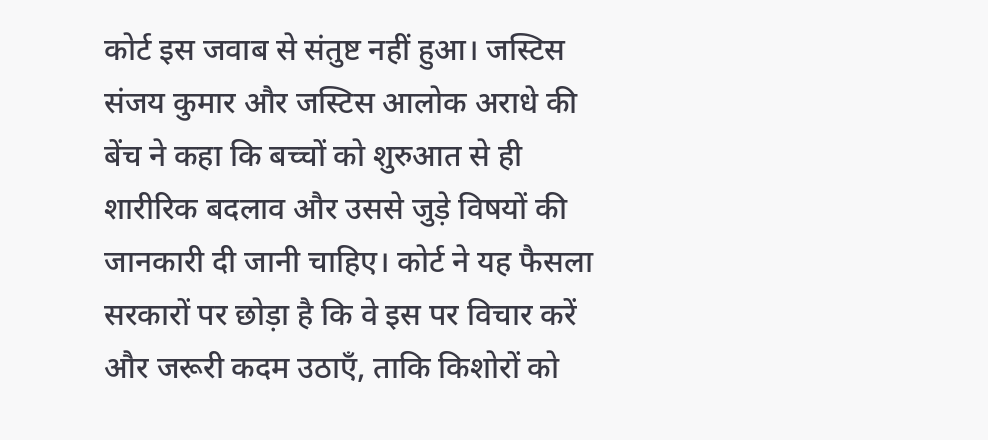कोर्ट इस जवाब से संतुष्ट नहीं हुआ। जस्टिस संजय कुमार और जस्टिस आलोक अराधे की बेंच ने कहा कि बच्चों को शुरुआत से ही शारीरिक बदलाव और उससे जुड़े विषयों की जानकारी दी जानी चाहिए। कोर्ट ने यह फैसला सरकारों पर छोड़ा है कि वे इस पर विचार करें और जरूरी कदम उठाएँ, ताकि किशोरों को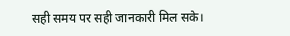सही समय पर सही जानकारी मिल सके।